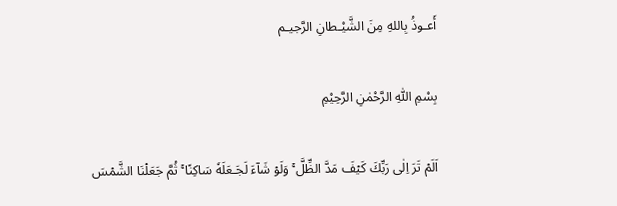أَعـوذُ بِاللهِ مِنَ الشَّيْـطانِ الرَّجيـم

بِسْمِ اللّٰهِ الرَّحْمٰنِ الرَّحِيْمِ

اَلَمۡ تَرَ اِلٰى رَبِّكَ كَيۡفَ مَدَّ الظِّلَّ‌ ۚ وَلَوۡ شَآءَ لَجَـعَلَهٗ سَاكِنًا‌ ۚ ثُمَّ جَعَلۡنَا الشَّمۡسَ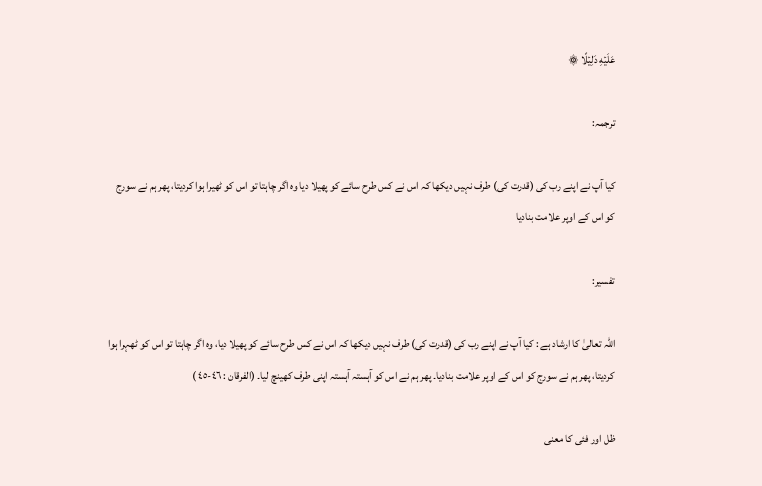عَلَيۡهِ دَلِيۡلًا ۞

ترجمہ:

کیا آپ نے اپنے رب کی (قدرت کی) طرف نہیں دیکھا کہ اس نے کس طرح سائے کو پھیلا دیا وہ اگر چاہتا تو اس کو ٹھیرا ہوا کردیتا، پھر ہم نے سورج کو اس کے اوپر علامت بنادیا

تفسیر:

اللہ تعالیٰ کا ارشاد ہے : کیا آپ نے اپنے رب کی (قدرت کی) طرف نہیں دیکھا کہ اس نے کس طرح سائے کو پھیلا دیا، وہ اگر چاہتا تو اس کو ٹھہرا ہوا کردیتا، پھر ہم نے سورج کو اس کے اوپر علامت بنادیا۔ پھر ہم نے اس کو آہستہ آہستہ اپنی طرف کھینچ لیا۔ (الفرقان : ٤٦-٤٥ )

ظل اور فئی کا معنی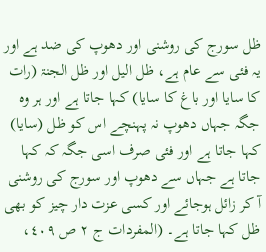ظل سورج کی روشنی اور دھوپ کی ضد ہے اور یہ فئی سے عام ہے، ظل الیل اور ظل الجنۃ (رات کا سایا اور باغ کا سایا) کہا جاتا ہے اور ہر وہ جگہ جہاں دھوپ نہ پہنچے اس کو ظل (سایا) کہا جاتا ہے اور فئی صرف اسی جگہ کہ کہا جاتا ہے جہاں سے دھوپ اور سورج کی روشنی آ کر زائل ہوجائے اور کسی عزت دار چیز کو بھی ظل کہا جاتا ہے۔ (المفردات ج ٢ ص ٤٠٩،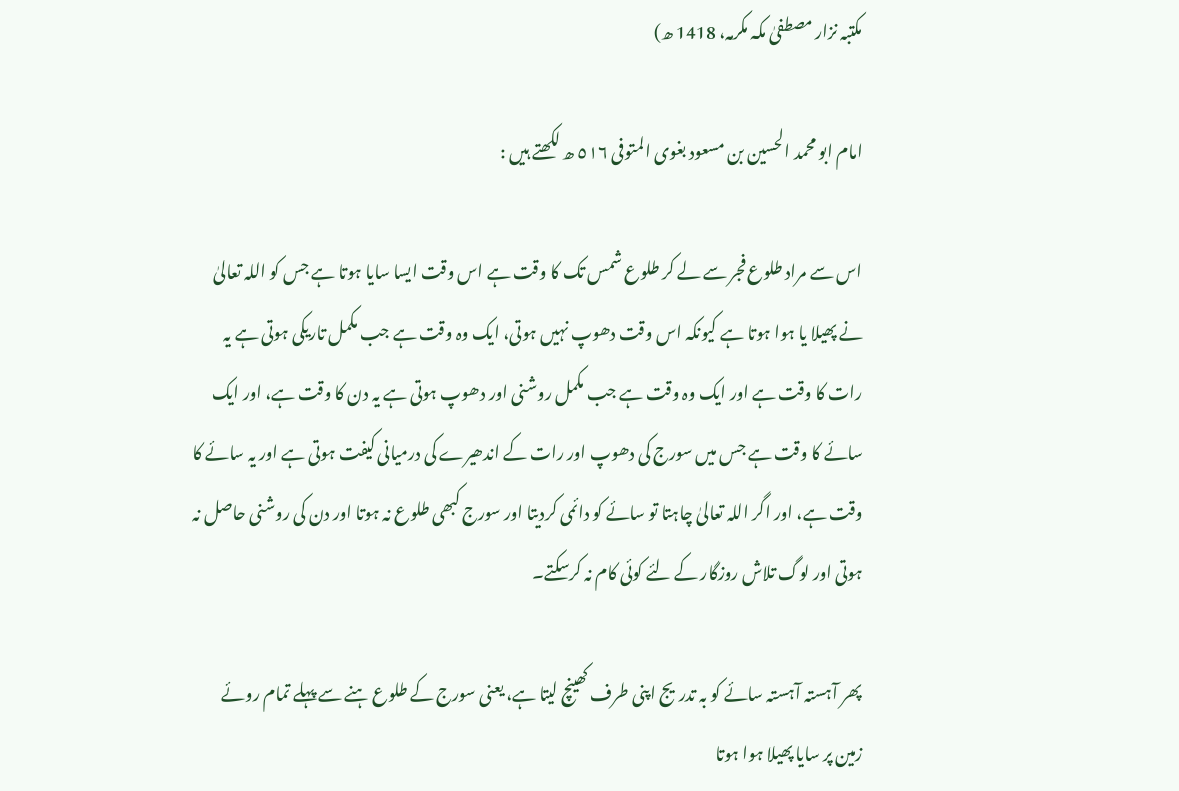مکتبہ نزار مصطفیٰ مکہ مکرمہ، 1418 ھ)

امام ابو محمد الحسین بن مسعود بغوی المتوفی ٥١٦ ھ لکھتے ہیں :

اس سے مراد طلوع فجر سے لے کر طلوع شمس تک کا وقت ہے اس وقت ایسا سایا ہوتا ہے جس کو اللہ تعالیٰ نے پھیلا یا ہوا ہوتا ہے کیونکہ اس وقت دھوپ نہیں ہوتی، ایک وہ وقت ہے جب مکمل تاریکی ہوتی ہے یہ رات کا وقت ہے اور ایک وہ وقت ہے جب مکمل روشنی اور دھوپ ہوتی ہے یہ دن کا وقت ہے، اور ایک سائے کا وقت ہے جس میں سورج کی دھوپ اور رات کے اندھیرے کی درمیانی کیفت ہوتی ہے اور یہ سائے کا وقت ہے، اور اگر اللہ تعالیٰ چاہتا تو سائے کو دائمی کردیتا اور سورج کبھی طلوع نہ ہوتا اور دن کی روشنی حاصل نہ ہوتی اور لوگ تلاش روزگار کے لئے کوئی کام نہ کرسکتے۔

پھر آہستہ آہستہ سائے کو بہ تدریج اپنی طرف کھینچ لیتا ہے، یعنی سورج کے طلوع ہنے سے پہلے تمام روئے زمین پر سایا پھیلا ہوا ہوتا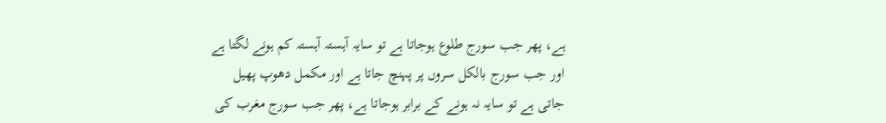ہے، پھر جب سورج طلوع ہوجاتا ہے تو سایہ آہستہ آہستہ کم ہونے لگتا ہے اور جب سورج بالکل سروں پر پہنچ جاتا ہے اور مکمل دھوپ پھیل جاتی ہے تو سایہ نہ ہونے کے برابر ہوجاتا ہے، پھر جب سورج مغرب کی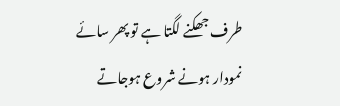طرف جھکنے لگتا ہے تو پھر سائے نمودار ہونے شروع ہوجاتے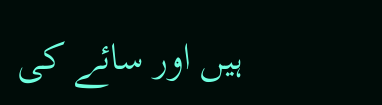ہیں اور سائے کی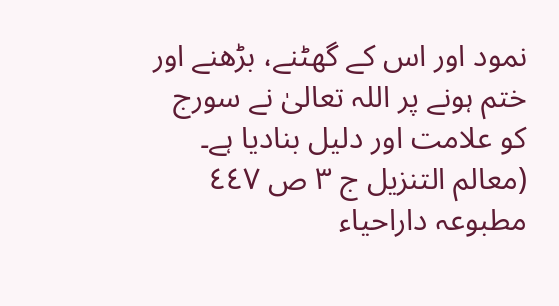نمود اور اس کے گھٹنے، بڑھنے اور ختم ہونے پر اللہ تعالیٰ نے سورج کو علامت اور دلیل بنادیا ہے۔ (معالم التنزیل ج ٣ ص ٤٤٧ مطبوعہ داراحیاء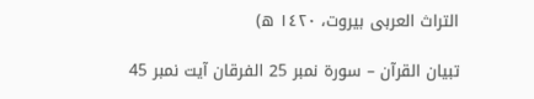التراث العربی بیروت، ١٤٢٠ ھ)

تبیان القرآن – سورۃ نمبر 25 الفرقان آیت نمبر 45